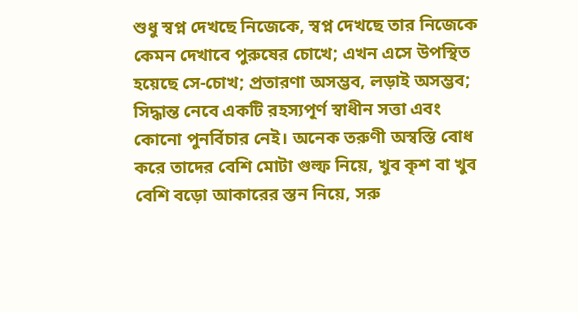শুধু স্বপ্ন দেখছে নিজেকে, স্বপ্ন দেখছে তার নিজেকে কেমন দেখাবে পুরুষের চোখে; এখন এসে উপস্থিত হয়েছে সে-চোখ; প্রতারণা অসম্ভব, লড়াই অসম্ভব; সিদ্ধান্ত নেবে একটি রহস্যপূর্ণ স্বাধীন সত্তা এবং কোনো পুনর্বিচার নেই। অনেক তরুণী অস্বস্তি বোধ করে তাদের বেশি মোটা গুল্ফ নিয়ে, খুব কৃশ বা খুব বেশি বড়ো আকারের স্তন নিয়ে, সরু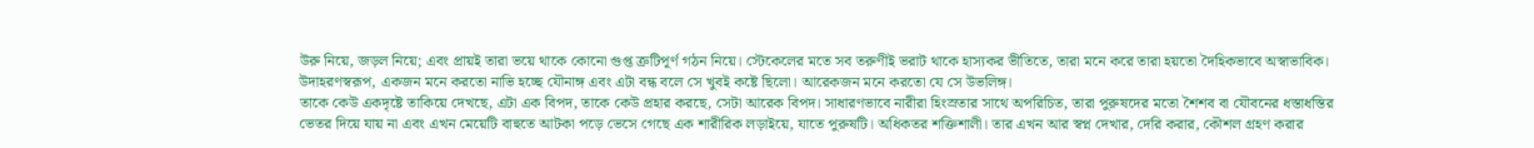উরু নিয়ে, জড়ল নিয়ে; এবং প্রায়ই তারা ভয়ে থাকে কোনো গুপ্ত ত্রুটিপূর্ণ গঠন নিয়ে। স্টেকেলের মতে সব তরুণীই ভরাট থাকে হাস্যকর ভীতিতে, তারা মনে করে তারা হয়তো দৈহিকভাবে অস্বাভাবিক। উদাহরণস্বরূপ, একজন মনে করতো নাভি হচ্ছে যৌনাঙ্গ এবং এটা বন্ধ বলে সে খুবই কষ্টে ছিলো। আরেকজন মনে করতো যে সে উভলিঙ্গ।
তাকে কেউ একদৃষ্টে তাকিয়ে দেখছে, এটা এক বিপদ, তাকে কেউ প্রহার করছে, সেটা আরেক বিপদ। সাধারণভাবে নারীরা হিংস্রতার সাথে অপরিচিত, তারা পুরুষদের মতো শৈশব বা যৌবনের ধস্তাধস্তির ভেতর দিয়ে যায় না এবং এখন মেয়েটি বাহুতে আটকা পড়ে ভেসে গেছে এক শারীরিক লড়াইয়ে, যাতে পুরুষটি। অধিকতর শক্তিশালী। তার এখন আর স্বপ্ন দেখার, দেরি করার, কৌশল গ্রহণ করার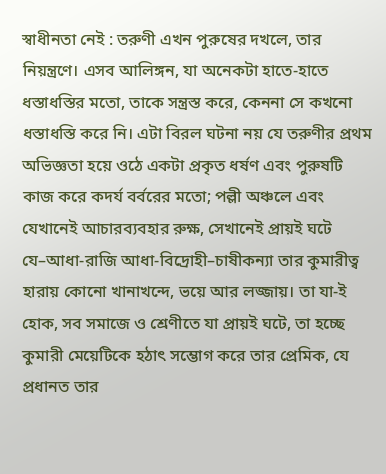স্বাধীনতা নেই : তরুণী এখন পুরুষের দখলে, তার নিয়ন্ত্রণে। এসব আলিঙ্গন, যা অনেকটা হাতে-হাতে ধস্তাধস্তির মতো, তাকে সন্ত্রস্ত করে, কেননা সে কখনো ধস্তাধস্তি করে নি। এটা বিরল ঘটনা নয় যে তরুণীর প্রথম অভিজ্ঞতা হয়ে ওঠে একটা প্রকৃত ধর্ষণ এবং পুরুষটি কাজ করে কদর্য বর্বরের মতো; পল্লী অঞ্চলে এবং যেখানেই আচারব্যবহার রুক্ষ, সেখানেই প্রায়ই ঘটে যে–আধা-রাজি আধা-বিদ্রোহী–চাষীকন্যা তার কুমারীত্ব হারায় কোনো খানাখন্দে, ভয়ে আর লজ্জায়। তা যা-ই হোক, সব সমাজে ও শ্রেণীতে যা প্রায়ই ঘটে, তা হচ্ছে কুমারী মেয়েটিকে হঠাৎ সম্ভোগ করে তার প্রেমিক, যে প্রধানত তার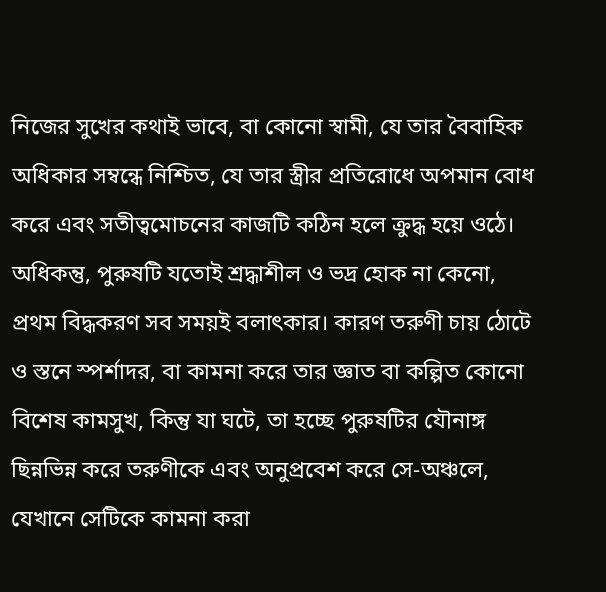নিজের সুখের কথাই ভাবে, বা কোনো স্বামী, যে তার বৈবাহিক অধিকার সম্বন্ধে নিশ্চিত, যে তার স্ত্রীর প্রতিরোধে অপমান বোধ করে এবং সতীত্বমোচনের কাজটি কঠিন হলে ক্রুদ্ধ হয়ে ওঠে।
অধিকন্তু, পুরুষটি যতোই শ্রদ্ধাশীল ও ভদ্র হোক না কেনো, প্রথম বিদ্ধকরণ সব সময়ই বলাৎকার। কারণ তরুণী চায় ঠোটে ও স্তনে স্পর্শাদর, বা কামনা করে তার জ্ঞাত বা কল্পিত কোনো বিশেষ কামসুখ, কিন্তু যা ঘটে, তা হচ্ছে পুরুষটির যৌনাঙ্গ ছিন্নভিন্ন করে তরুণীকে এবং অনুপ্রবেশ করে সে-অঞ্চলে, যেখানে সেটিকে কামনা করা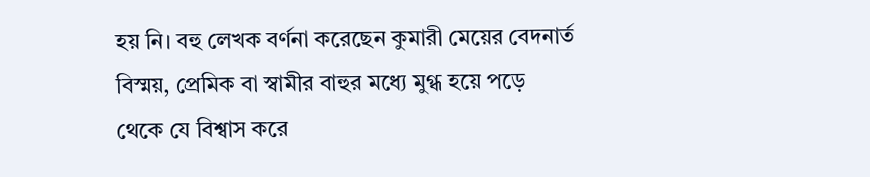হয় নি। বহু লেখক বর্ণনা করেছেন কুমারী মেয়ের বেদনার্ত বিস্ময়, প্রেমিক বা স্বামীর বাহুর মধ্যে মুগ্ধ হয়ে পড়ে থেকে যে বিশ্বাস করে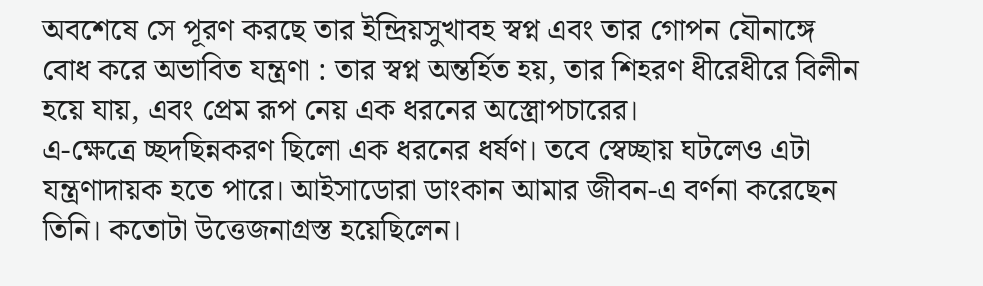অবশেষে সে পূরণ করছে তার ইন্দ্রিয়সুখাবহ স্বপ্ন এবং তার গোপন যৌনাঙ্গে বোধ করে অভাবিত যন্ত্রণা : তার স্বপ্ন অন্তর্হিত হয়, তার শিহরণ ধীরেধীরে বিলীন হয়ে যায়, এবং প্রেম রূপ নেয় এক ধরনের অস্ত্রোপচারের।
এ-ক্ষেত্রে চ্ছদছিন্নকরণ ছিলো এক ধরনের ধর্ষণ। তবে স্বেচ্ছায় ঘটলেও এটা যন্ত্রণাদায়ক হতে পারে। আইসাডোরা ডাংকান আমার জীবন-এ বর্ণনা করেছেন তিনি। কতোটা উত্তেজনাগ্রস্ত হয়েছিলেন।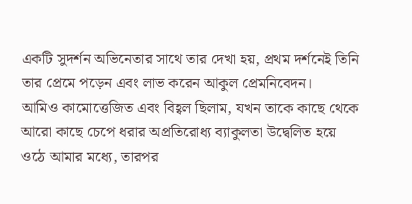একটি সুদর্শন অভিনেতার সাথে তার দেখা হয়, প্রথম দর্শনেই তিনি তার প্রেমে পড়েন এবং লাভ করেন আকুল প্রেমনিবেদন।
আমিও কামোত্তেজিত এবং বিহ্বল ছিলাম, যখন তাকে কাছে থেকে আরো কাছে চেপে ধরার অপ্রতিরোধ্য ব্যাকুলতা উদ্বেলিত হয়ে ওঠে আমার মধ্যে, তারপর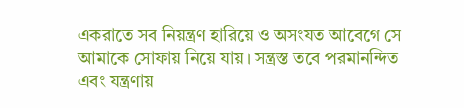একরাতে সব নিয়ন্ত্রণ হারিয়ে ও অসংযত আবেগে সে আমাকে সোফায় নিয়ে যায়। সন্ত্রস্ত তবে পরমানন্দিত এবং যন্ত্রণায়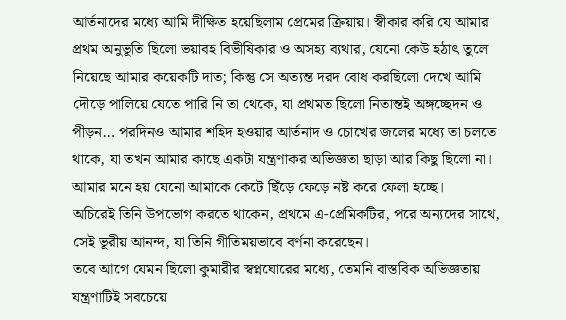আর্তনাদের মধ্যে আমি দীক্ষিত হয়েছিলাম প্রেমের ক্রিয়ায়। স্বীকার করি যে আমার প্রথম অনুভূতি ছিলো ভয়াবহ বিভীষিকার ও অসহ্য ব্যথার, যেনো কেউ হঠাৎ তুলে নিয়েছে আমার কয়েকটি দাত; কিন্তু সে অত্যন্ত দরদ বোধ করছিলো দেখে আমি দৌড়ে পালিয়ে যেতে পারি নি তা থেকে, যা প্রথমত ছিলো নিতান্তই অঙ্গচ্ছেদন ও পীড়ন… পরদিনও আমার শহিদ হওয়ার আর্তনাদ ও চোখের জলের মধ্যে তা চলতে থাকে, যা তখন আমার কাছে একটা যন্ত্রণাকর অভিজ্ঞতা ছাড়া আর কিছু ছিলো না। আমার মনে হয় যেনো আমাকে কেটে ছিঁড়ে ফেড়ে নষ্ট করে ফেলা হচ্ছে।
অচিরেই তিনি উপভোগ করতে থাকেন, প্রথমে এ-প্রেমিকটির, পরে অন্যদের সাথে, সেই ভূরীয় আনন্দ, যা তিনি গীতিময়ভাবে বর্ণনা করেছেন।
তবে আগে যেমন ছিলো কুমারীর স্বপ্নঘোরের মধ্যে, তেমনি বাস্তবিক অভিজ্ঞতায় যন্ত্রণাটিই সবচেয়ে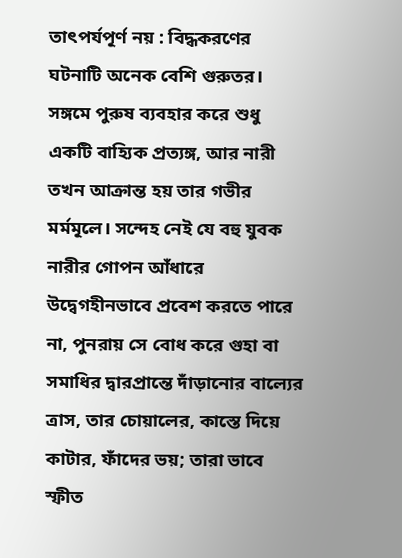তাৎপর্যপূর্ণ নয় : বিদ্ধকরণের ঘটনাটি অনেক বেশি গুরুতর। সঙ্গমে পুরুষ ব্যবহার করে শুধু একটি বাহ্যিক প্রত্যঙ্গ, আর নারী তখন আক্রান্ত হয় তার গভীর মর্মমূলে। সন্দেহ নেই যে বহু যুবক নারীর গোপন আঁধারে উদ্বেগহীনভাবে প্রবেশ করতে পারে না, পুনরায় সে বোধ করে গুহা বা সমাধির দ্বারপ্রান্তে দাঁড়ানোর বাল্যের ত্রাস, তার চোয়ালের, কাস্তে দিয়ে কাটার, ফাঁদের ভয়; তারা ভাবে স্ফীত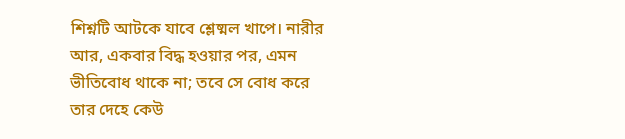শিশ্নটি আটকে যাবে শ্লেষ্মল খাপে। নারীর আর, একবার বিদ্ধ হওয়ার পর, এমন ভীতিবোধ থাকে না; তবে সে বোধ করে তার দেহে কেউ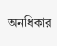অনধিকার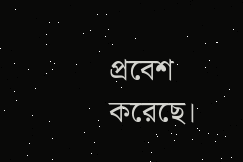প্রবেশ করেছে।